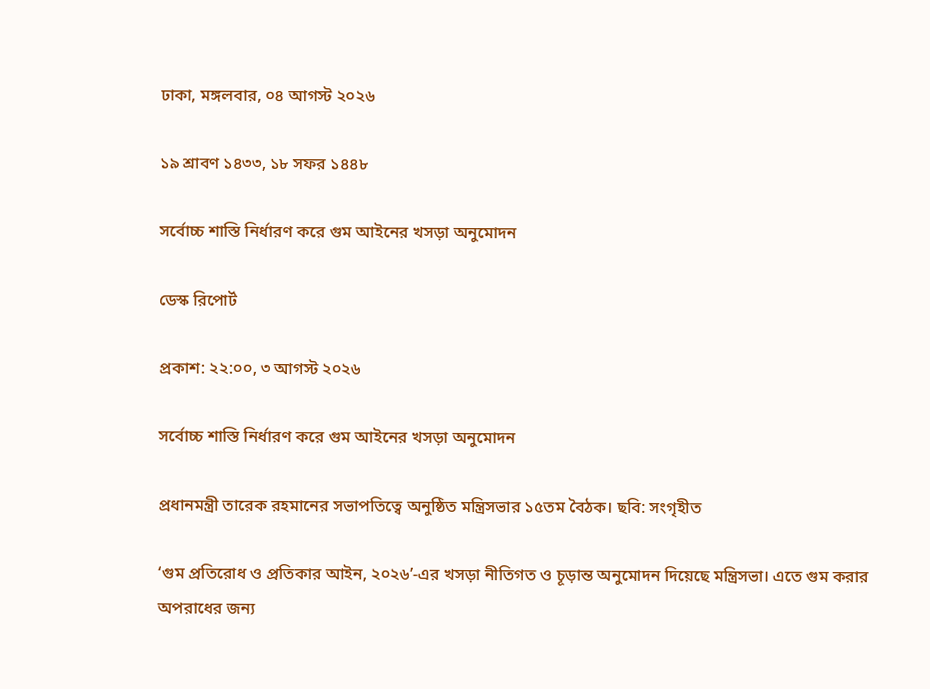ঢাকা, মঙ্গলবার, ০৪ আগস্ট ২০২৬

১৯ শ্রাবণ ১৪৩৩, ১৮ সফর ১৪৪৮

সর্বোচ্চ শাস্তি নির্ধারণ করে গুম আইনের খসড়া অনুমোদন

ডেস্ক রিপোর্ট

প্রকাশ: ২২:০০, ৩ আগস্ট ২০২৬

সর্বোচ্চ শাস্তি নির্ধারণ করে গুম আইনের খসড়া অনুমোদন

প্রধানমন্ত্রী তারেক রহমানের সভাপতিত্বে অনুষ্ঠিত মন্ত্রিসভার ১৫তম বৈঠক। ছবি: সংগৃহীত

‘গুম প্রতিরোধ ও প্রতিকার আইন, ২০২৬’-এর খসড়া নীতিগত ও চূড়ান্ত অনুমোদন দিয়েছে মন্ত্রিসভা। এতে গুম করার অপরাধের জন্য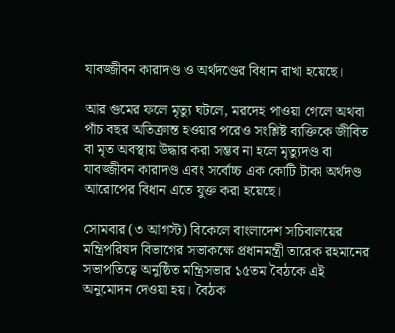যাবজ্জীবন কারাদণ্ড ও অর্থদণ্ডের বিধান রাখা হয়েছে।

আর গুমের ফলে মৃত্যু ঘটলে, মরদেহ পাওয়া গেলে অথবা পাঁচ বছর অতিক্রান্ত হওয়ার পরেও সংশ্লিষ্ট ব্যক্তিকে জীবিত বা মৃত অবস্থায় উদ্ধার করা সম্ভব না হলে মৃত্যুদণ্ড বা যাবজ্জীবন কারাদণ্ড এবং সর্বোচ্চ এক কোটি টাকা অর্থদণ্ড আরোপের বিধান এতে যুক্ত করা হয়েছে।

সোমবার (৩ আগস্ট) বিকেলে বাংলাদেশ সচিবালয়ের মন্ত্রিপরিষদ বিভাগের সভাকক্ষে প্রধানমন্ত্রী তারেক রহমানের সভাপতিত্বে অনুষ্ঠিত মন্ত্রিসভার ১৫তম বৈঠকে এই অনুমোদন দেওয়া হয়। বৈঠক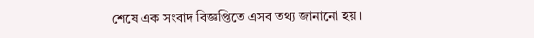শেষে এক সংবাদ বিজ্ঞপ্তিতে এসব তথ্য জানানো হয়।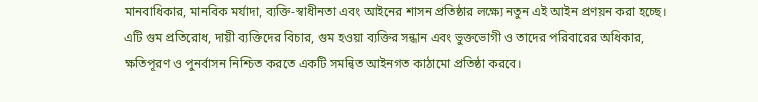মানবাধিকার, মানবিক মর্যাদা, ব্যক্তি-স্বাধীনতা এবং আইনের শাসন প্রতিষ্ঠার লক্ষ্যে নতুন এই আইন প্রণয়ন করা হচ্ছে। এটি গুম প্রতিরোধ, দায়ী ব্যক্তিদের বিচার, গুম হওয়া ব্যক্তির সন্ধান এবং ভুক্তভোগী ও তাদের পরিবারের অধিকার, ক্ষতিপূরণ ও পুনর্বাসন নিশ্চিত করতে একটি সমন্বিত আইনগত কাঠামো প্রতিষ্ঠা করবে।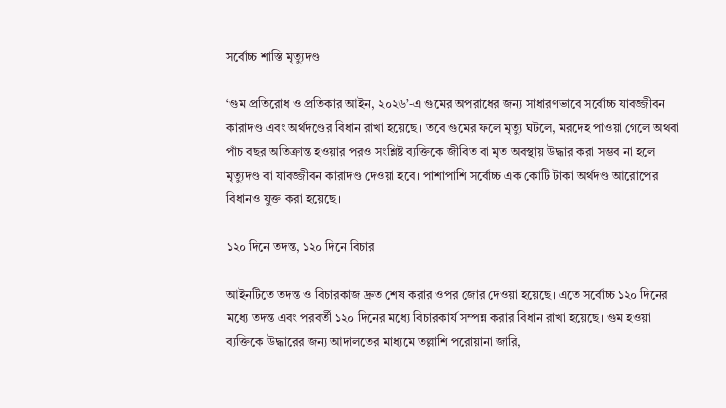সর্বোচ্চ শাস্তি মৃত্যুদণ্ড

‘গুম প্রতিরোধ ও প্রতিকার আইন, ২০২৬’-এ গুমের অপরাধের জন্য সাধারণভাবে সর্বোচ্চ যাবজ্জীবন কারাদণ্ড এবং অর্থদণ্ডের বিধান রাখা হয়েছে। তবে গুমের ফলে মৃত্যু ঘটলে, মরদেহ পাওয়া গেলে অথবা পাঁচ বছর অতিক্রান্ত হওয়ার পরও সংশ্লিষ্ট ব্যক্তিকে জীবিত বা মৃত অবস্থায় উদ্ধার করা সম্ভব না হলে মৃত্যুদণ্ড বা যাবজ্জীবন কারাদণ্ড দেওয়া হবে। পাশাপাশি সর্বোচ্চ এক কোটি টাকা অর্থদণ্ড আরোপের বিধানও যুক্ত করা হয়েছে।

১২০ দিনে তদন্ত, ১২০ দিনে বিচার

আইনটিতে তদন্ত ও বিচারকাজ দ্রুত শেষ করার ওপর জোর দেওয়া হয়েছে। এতে সর্বোচ্চ ১২০ দিনের মধ্যে তদন্ত এবং পরবর্তী ১২০ দিনের মধ্যে বিচারকার্য সম্পন্ন করার বিধান রাখা হয়েছে। গুম হওয়া ব্যক্তিকে উদ্ধারের জন্য আদালতের মাধ্যমে তল্লাশি পরোয়ানা জারি,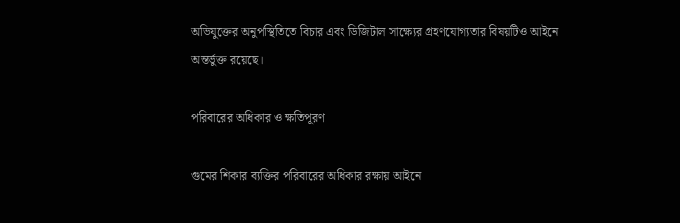অভিযুক্তের অনুপস্থিতিতে বিচার এবং ডিজিটাল সাক্ষ্যের গ্রহণযোগ্যতার বিষয়টিও আইনে অন্তর্ভুক্ত রয়েছে।

পরিবারের অধিকার ও ক্ষতিপূরণ

গুমের শিকার ব্যক্তির পরিবারের অধিকার রক্ষায় আইনে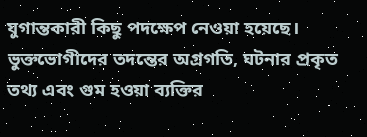যুগান্তকারী কিছু পদক্ষেপ নেওয়া হয়েছে। ভুক্তভোগীদের তদন্তের অগ্রগতি, ঘটনার প্রকৃত তথ্য এবং গুম হওয়া ব্যক্তির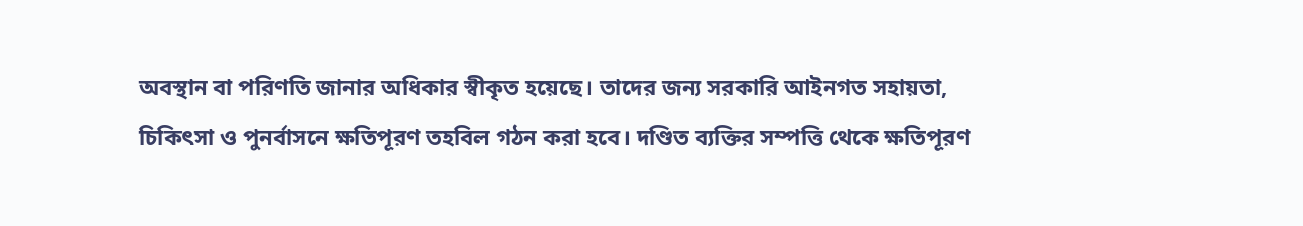অবস্থান বা পরিণতি জানার অধিকার স্বীকৃত হয়েছে। তাদের জন্য সরকারি আইনগত সহায়তা, চিকিৎসা ও পুনর্বাসনে ক্ষতিপূরণ তহবিল গঠন করা হবে। দণ্ডিত ব্যক্তির সম্পত্তি থেকে ক্ষতিপূরণ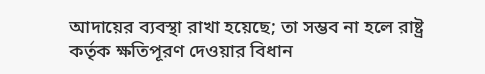আদায়ের ব্যবস্থা রাখা হয়েছে; তা সম্ভব না হলে রাষ্ট্র কর্তৃক ক্ষতিপূরণ দেওয়ার বিধান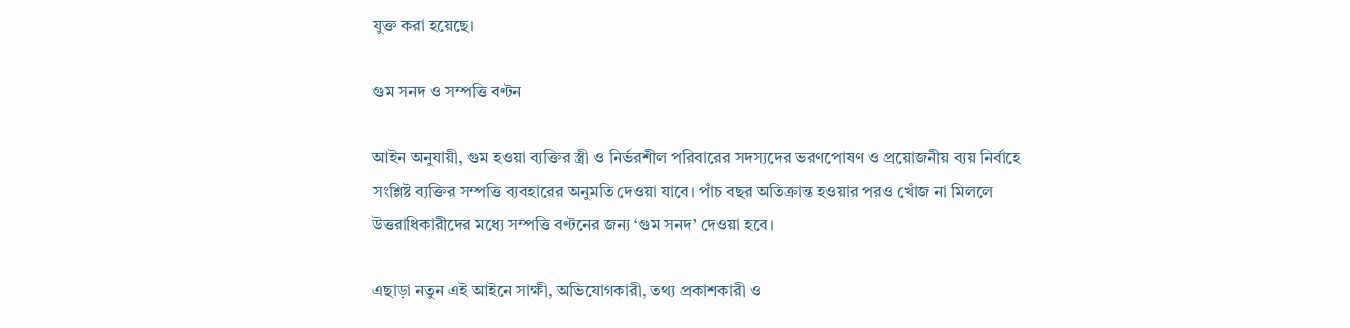যুক্ত করা হয়েছে।

গুম সনদ ও সম্পত্তি বণ্টন

আইন অনুযায়ী, গুম হওয়া ব্যক্তির স্ত্রী ও নির্ভরশীল পরিবারের সদস্যদের ভরণপোষণ ও প্রয়োজনীয় ব্যয় নির্বাহে সংশ্লিষ্ট ব্যক্তির সম্পত্তি ব্যবহারের অনুমতি দেওয়া যাবে। পাঁচ বছর অতিক্রান্ত হওয়ার পরও খোঁজ না মিললে উত্তরাধিকারীদের মধ্যে সম্পত্তি বণ্টনের জন্য ‘গুম সনদ’ দেওয়া হবে।

এছাড়া নতুন এই আইনে সাক্ষী, অভিযোগকারী, তথ্য প্রকাশকারী ও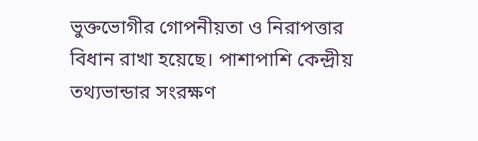ভুক্তভোগীর গোপনীয়তা ও নিরাপত্তার বিধান রাখা হয়েছে। পাশাপাশি কেন্দ্রীয় তথ্যভান্ডার সংরক্ষণ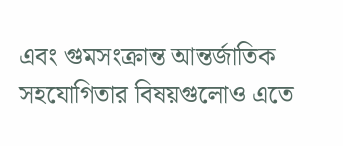এবং গুমসংক্রান্ত আন্তর্জাতিক সহযোগিতার বিষয়গুলোও এতে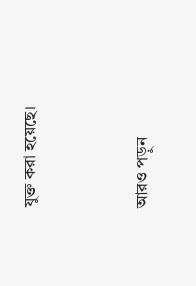যুক্ত করা হয়েছে।


আরও পড়ুন